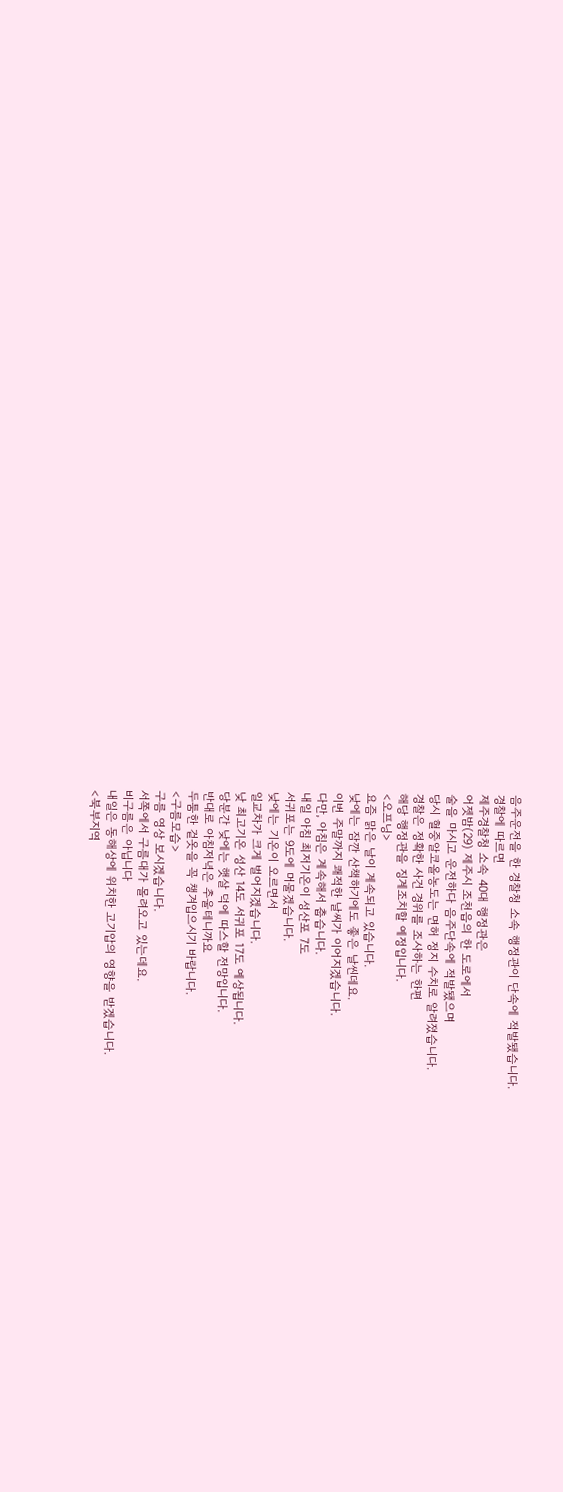음주운전을 한 경찰청 소속 행정관이 단속에 적발됐습니다.
경찰에 따르면
제주경찰청 소속 40대 행정관은
어젯밤(29) 제주시 조천읍의 한 도로에서
술을 마시고 운전하다 음주단속에 적발됐으며
당시 혈중알코올농도는 면허 정지 수치로 알려졌습니다.
경찰은 정확한 사건 경위를 조사하는 한편
해당 행정관을 징계조치할 예정입니다.
<오프닝>
요즘 맑은 날이 계속되고 있습니다.
낮에는 잠깐 산책하기에도 좋은 날씬데요.
이번 주말까지 쾌적한 날씨가 이어지겠습니다.
다만, 아침은 계속해서 춥습니다.
내일 아침 최저기온이 성산포 7도
서귀포는 9도에 머물겠습니다.
낮에는 기온이 오르면서
일교차가 크게 벌어지겠습니다.
낮 최고기온 성산 14도 서귀포 17도 예상됩니다.
당분간 낮에는 햇살 덕에 따스할 전망입니다.
반대로 아침저녁은 추울테니까요
두툼한 겉옷을 꼭 챙겨입으시기 바랍니다.
<구름모습>
구름 영상 보시겠습니다.
서쪽에서 구름대가 몰려오고 있는데요.
비구름은 아닙니다
내일은 동해상에 위치한 고기압의 영향을 받겠습니다.
<북부지역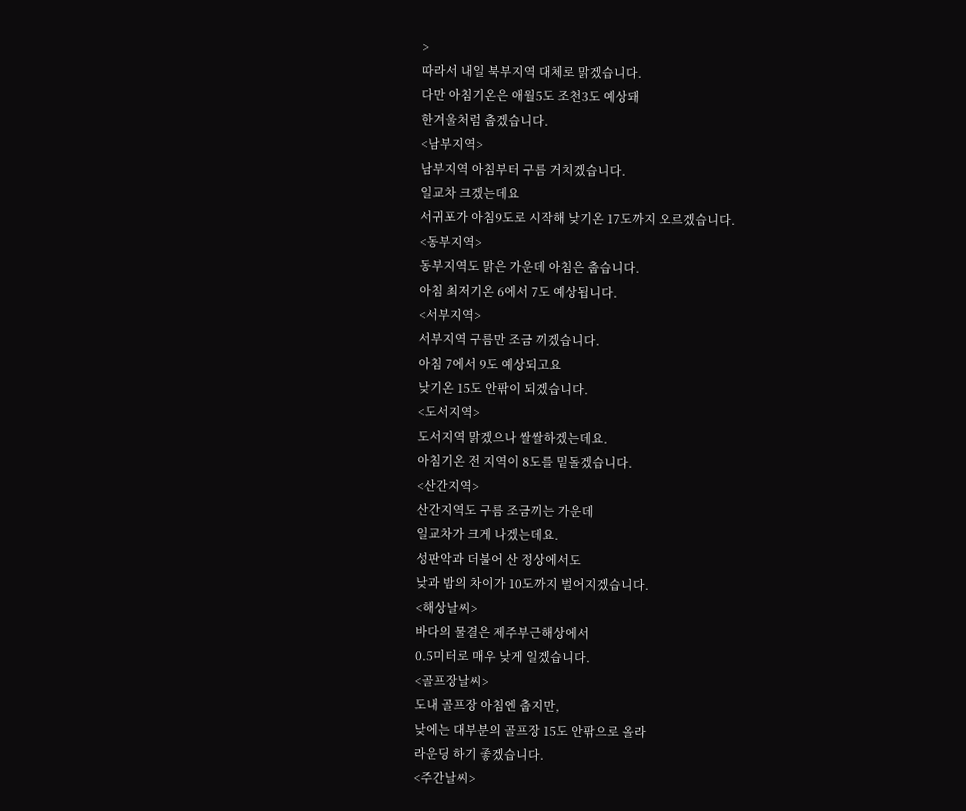>
따라서 내일 북부지역 대체로 맑겠습니다.
다만 아침기온은 애월5도 조천3도 예상돼
한겨울처럼 춥겠습니다.
<남부지역>
남부지역 아침부터 구름 거치겠습니다.
일교차 크겠는데요
서귀포가 아침9도로 시작해 낮기온 17도까지 오르겠습니다.
<동부지역>
동부지역도 맑은 가운데 아침은 춥습니다.
아침 최저기온 6에서 7도 예상됩니다.
<서부지역>
서부지역 구름만 조금 끼겠습니다.
아침 7에서 9도 예상되고요
낮기온 15도 안팎이 되겠습니다.
<도서지역>
도서지역 맑겠으나 쌀쌀하겠는데요.
아침기온 전 지역이 8도를 밑돌겠습니다.
<산간지역>
산간지역도 구름 조금끼는 가운데
일교차가 크게 나겠는데요.
성판악과 더불어 산 정상에서도
낮과 밤의 차이가 10도까지 벌어지겠습니다.
<해상날씨>
바다의 물결은 제주부근해상에서
0.5미터로 매우 낮게 일겠습니다.
<골프장날씨>
도내 골프장 아침엔 춥지만,
낮에는 대부분의 골프장 15도 안팎으로 올라
라운딩 하기 좋겠습니다.
<주간날씨>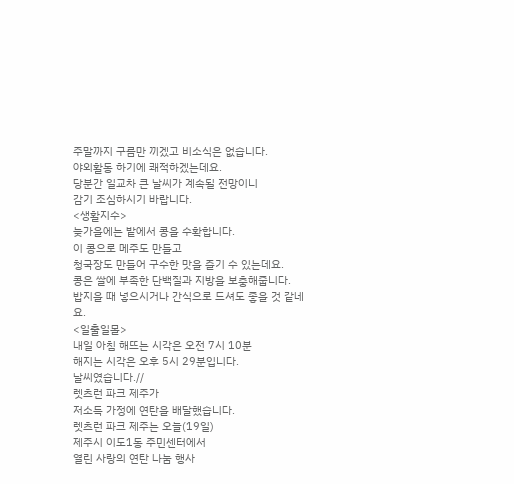주말까지 구름만 끼겠고 비소식은 없습니다.
야외활동 하기에 쾌적하겠는데요.
당분간 일교차 큰 날씨가 계속될 전망이니
감기 조심하시기 바랍니다.
<생활지수>
늦가을에는 밭에서 콩을 수확합니다.
이 콩으로 메주도 만들고
청국장도 만들어 구수한 맛을 즐기 수 있는데요.
콩은 쌀에 부족한 단백질과 지방을 보충해줍니다.
밥지을 때 넣으시거나 간식으로 드셔도 좋을 것 같네요.
<일출일몰>
내일 아침 해뜨는 시각은 오전 7시 10분
해지는 시각은 오후 5시 29분입니다.
날씨였습니다.//
렛츠런 파크 제주가
저소득 가정에 연탄을 배달했습니다.
렛츠런 파크 제주는 오늘(19일)
제주시 이도1동 주민센터에서
열린 사랑의 연탄 나눔 행사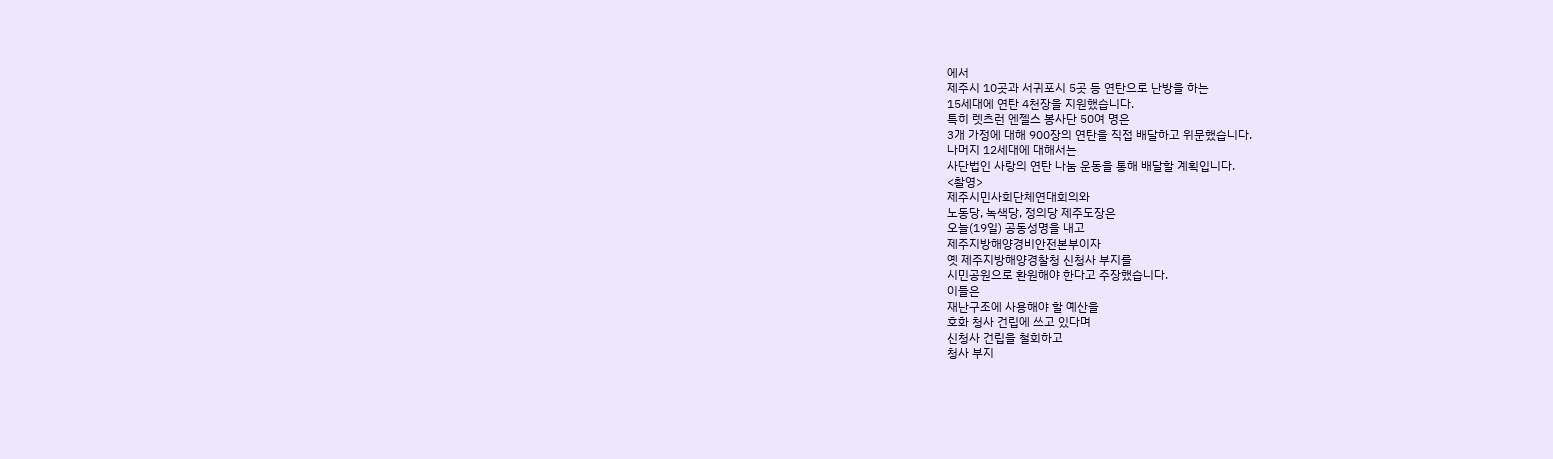에서
제주시 10곳과 서귀포시 5곳 등 연탄으로 난방을 하는
15세대에 연탄 4천장을 지원했습니다.
특히 렛츠런 엔젤스 봉사단 50여 명은
3개 가정에 대해 900장의 연탄을 직접 배달하고 위문했습니다.
나머지 12세대에 대해서는
사단법인 사랑의 연탄 나눔 운동을 통해 배달할 계획입니다.
<촬영>
제주시민사회단체연대회의와
노동당, 녹색당, 정의당 제주도장은
오늘(19일) 공동성명을 내고
제주지방해양경비안전본부이자
옛 제주지방해양경찰청 신청사 부지를
시민공원으로 환원해야 한다고 주장했습니다.
이들은
재난구조에 사용해야 할 예산을
호화 청사 건립에 쓰고 있다며
신청사 건립을 철회하고
청사 부지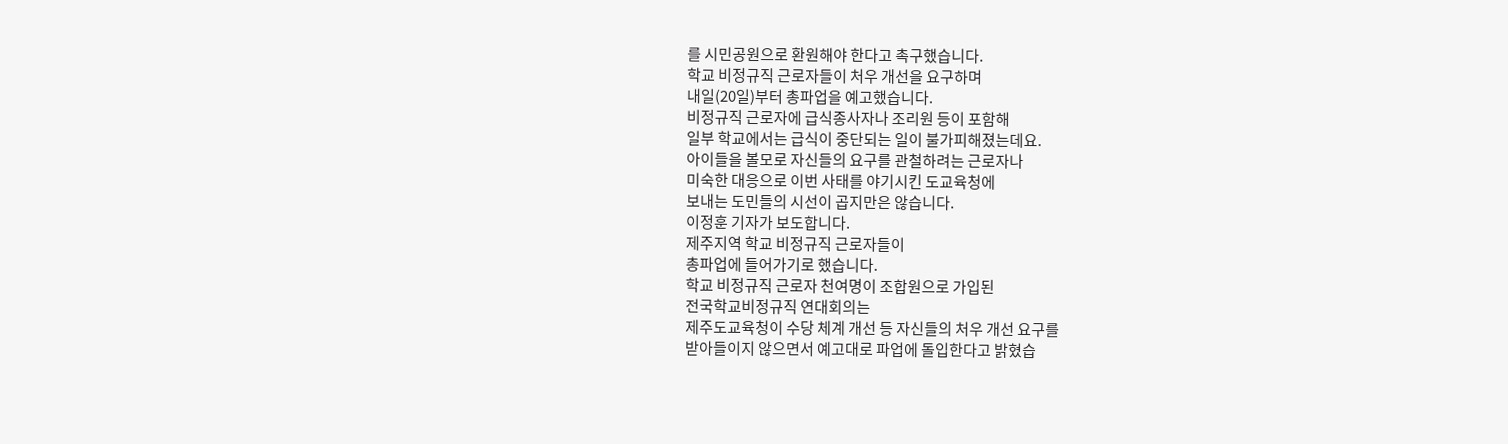를 시민공원으로 환원해야 한다고 촉구했습니다.
학교 비정규직 근로자들이 처우 개선을 요구하며
내일(20일)부터 총파업을 예고했습니다.
비정규직 근로자에 급식종사자나 조리원 등이 포함해
일부 학교에서는 급식이 중단되는 일이 불가피해졌는데요.
아이들을 볼모로 자신들의 요구를 관철하려는 근로자나
미숙한 대응으로 이번 사태를 야기시킨 도교육청에
보내는 도민들의 시선이 곱지만은 않습니다.
이정훈 기자가 보도합니다.
제주지역 학교 비정규직 근로자들이
총파업에 들어가기로 했습니다.
학교 비정규직 근로자 천여명이 조합원으로 가입된
전국학교비정규직 연대회의는
제주도교육청이 수당 체계 개선 등 자신들의 처우 개선 요구를
받아들이지 않으면서 예고대로 파업에 돌입한다고 밝혔습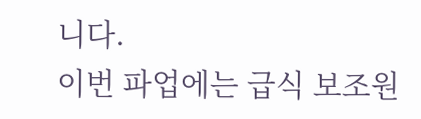니다.
이번 파업에는 급식 보조원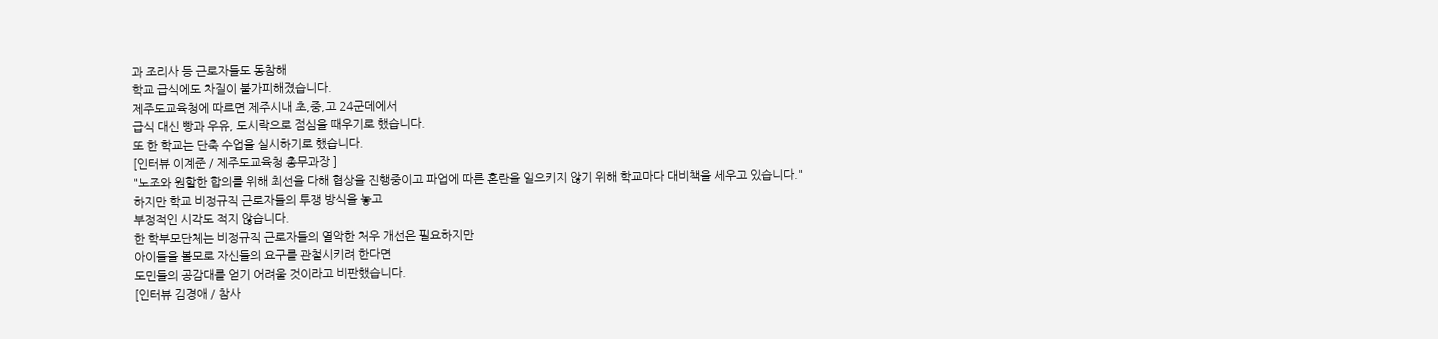과 조리사 등 근로자들도 동참해
학교 급식에도 차질이 불가피해졌습니다.
제주도교육청에 따르면 제주시내 초,중,고 24군데에서
급식 대신 빵과 우유, 도시락으로 점심을 때우기로 했습니다.
또 한 학교는 단축 수업을 실시하기로 했습니다.
[인터뷰 이계준 / 제주도교육청 총무과장 ]
"노조와 원할한 합의를 위해 최선을 다해 협상을 진행중이고 파업에 따른 혼란을 일으키지 않기 위해 학교마다 대비책을 세우고 있습니다."
하지만 학교 비정규직 근로자들의 투쟁 방식을 놓고
부정적인 시각도 적지 않습니다.
한 학부모단체는 비정규직 근로자들의 열악한 처우 개선은 필요하지만
아이들을 볼모로 자신들의 요구를 관철시키려 한다면
도민들의 공감대를 얻기 어려울 것이라고 비판했습니다.
[인터뷰 김경애 / 참사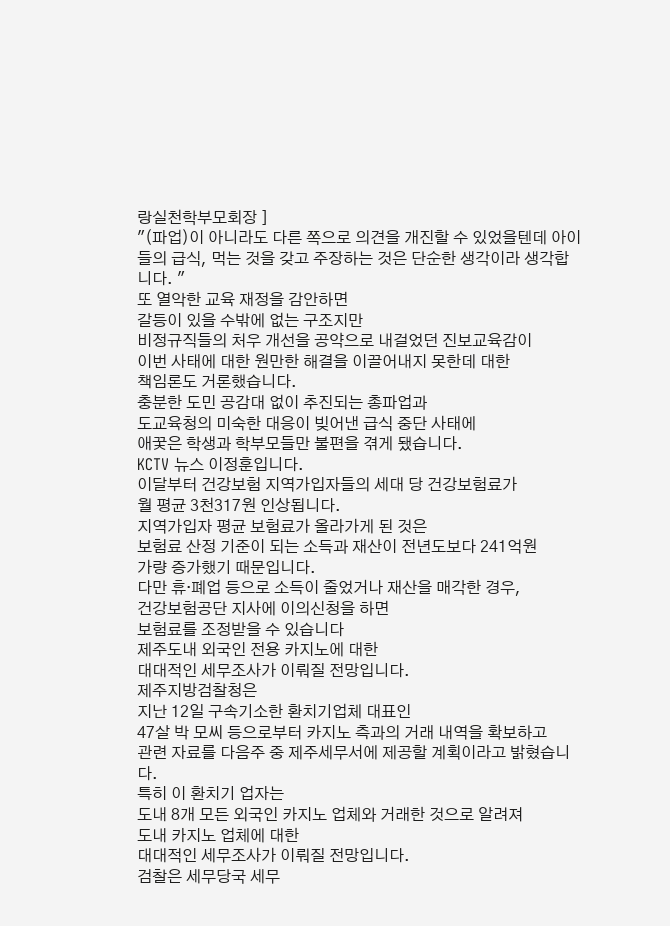랑실천학부모회장 ]
"(파업)이 아니라도 다른 쪽으로 의견을 개진할 수 있었을텐데 아이들의 급식, 먹는 것을 갖고 주장하는 것은 단순한 생각이라 생각합니다. "
또 열악한 교육 재정을 감안하면
갈등이 있을 수밖에 없는 구조지만
비정규직들의 처우 개선을 공약으로 내걸었던 진보교육감이
이번 사태에 대한 원만한 해결을 이끌어내지 못한데 대한
책임론도 거론했습니다.
충분한 도민 공감대 없이 추진되는 총파업과
도교육청의 미숙한 대응이 빚어낸 급식 중단 사태에
애꿎은 학생과 학부모들만 불편을 겪게 됐습니다.
KCTV 뉴스 이정훈입니다.
이달부터 건강보험 지역가입자들의 세대 당 건강보험료가
월 평균 3천317원 인상됩니다.
지역가입자 평균 보험료가 올라가게 된 것은
보험료 산정 기준이 되는 소득과 재산이 전년도보다 241억원
가량 증가했기 때문입니다.
다만 휴·폐업 등으로 소득이 줄었거나 재산을 매각한 경우,
건강보험공단 지사에 이의신청을 하면
보험료를 조정받을 수 있습니다
제주도내 외국인 전용 카지노에 대한
대대적인 세무조사가 이뤄질 전망입니다.
제주지방검찰청은
지난 12일 구속기소한 환치기업체 대표인
47살 박 모씨 등으로부터 카지노 측과의 거래 내역을 확보하고
관련 자료를 다음주 중 제주세무서에 제공할 계획이라고 밝혔습니다.
특히 이 환치기 업자는
도내 8개 모든 외국인 카지노 업체와 거래한 것으로 알려져
도내 카지노 업체에 대한
대대적인 세무조사가 이뤄질 전망입니다.
검찰은 세무당국 세무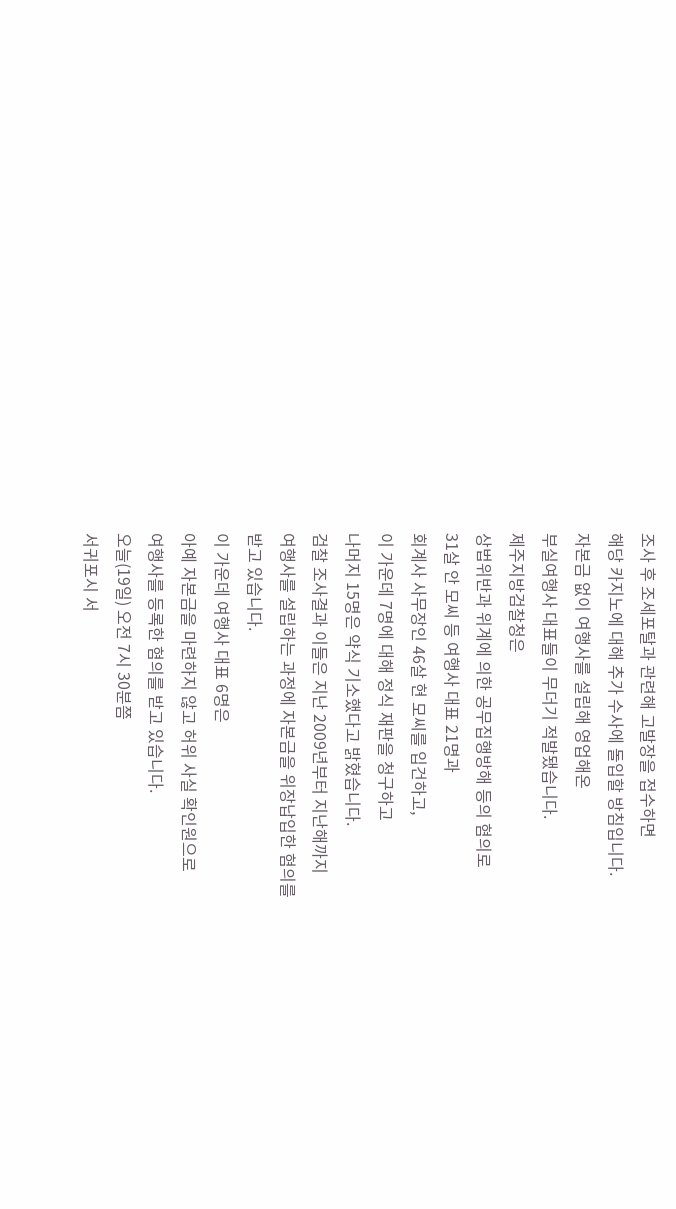조사 후 조세포탈과 관련해 고발장을 접수하면
해당 카지노에 대해 추가 수사에 돌입할 방침입니다.
자본금 없이 여행사를 설립해 영업해온
부실여행사 대표들이 무더기 적발됐습니다.
제주지방검찰청은
상법위반과 위계에 의한 공무집행방해 등의 혐의로
31살 안 모씨 등 여행사 대표 21명과
회계사 사무장인 46살 현 모씨를 입건하고,
이 가운데 7명에 대해 정식 재판을 청구하고
나머지 15명은 약식 기소했다고 밝혔습니다.
검찰 조사결과 이들은 지난 2009년부터 지난해까지
여행사를 설립하는 과정에 자본금을 위장납입한 혐의를
받고 있습니다.
이 가운데 여행사 대표 6명은
아예 자본금을 마련하지 않고 허위 사실 확인원으로
여행사를 등록한 혐의를 받고 있습니다.
오늘(19일) 오전 7시 30분쯤
서귀포시 서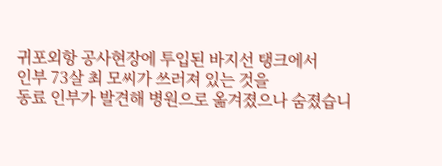귀포외항 공사현장에 투입된 바지선 탱크에서
인부 73살 최 모씨가 쓰러져 있는 것을
동료 인부가 발견해 병원으로 옮겨졌으나 숨졌습니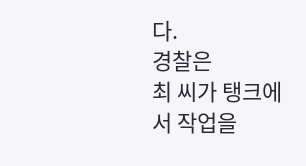다.
경찰은
최 씨가 탱크에서 작업을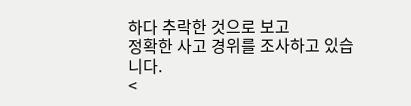하다 추락한 것으로 보고
정확한 사고 경위를 조사하고 있습니다.
<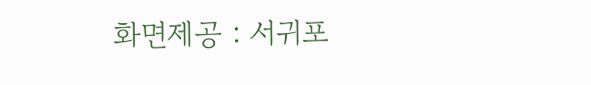화면제공 : 서귀포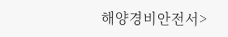해양경비안전서>